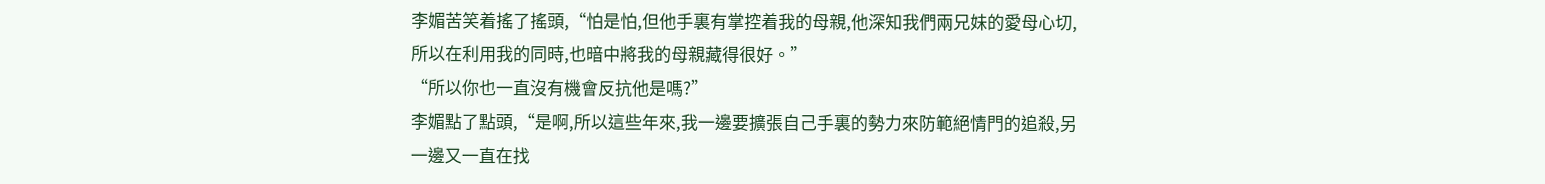李媚苦笑着搖了搖頭,“怕是怕,但他手裏有掌控着我的母親,他深知我們兩兄妹的愛母心切,所以在利用我的同時,也暗中將我的母親藏得很好。”
“所以你也一直沒有機會反抗他是嗎?”
李媚點了點頭,“是啊,所以這些年來,我一邊要擴張自己手裏的勢力來防範絕情門的追殺,另一邊又一直在找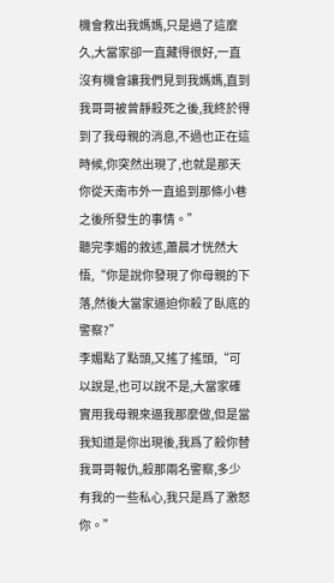機會救出我媽媽,只是過了這麼久,大當家卻一直藏得很好,一直沒有機會讓我們見到我媽媽,直到我哥哥被曾靜殺死之後,我終於得到了我母親的消息,不過也正在這時候,你突然出現了,也就是那天你從天南市外一直追到那條小巷之後所發生的事情。”
聽完李媚的敘述,蕭晨才恍然大悟,“你是說你發現了你母親的下落,然後大當家逼迫你殺了臥底的警察?”
李媚點了點頭,又搖了搖頭,“可以說是,也可以說不是,大當家確實用我母親來逼我那麼做,但是當我知道是你出現後,我爲了殺你替我哥哥報仇,殺那兩名警察,多少有我的一些私心,我只是爲了激怒你。”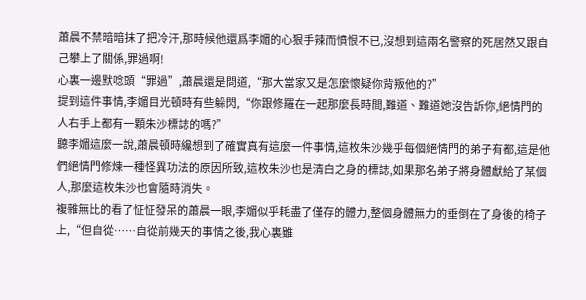蕭晨不禁暗暗抹了把冷汗,那時候他還爲李媚的心狠手辣而憤恨不已,沒想到這兩名警察的死居然又跟自己攀上了關係,罪過啊!
心裏一邊默唸頭“罪過”,蕭晨還是問道,“那大當家又是怎麼懷疑你背叛他的?”
提到這件事情,李媚目光頓時有些躲閃,“你跟修羅在一起那麼長時間,難道、難道她沒告訴你,絕情門的人右手上都有一顆朱沙標誌的嗎?”
聽李媚這麼一說,蕭晨頓時纔想到了確實真有這麼一件事情,這枚朱沙幾乎每個絕情門的弟子有都,這是他們絕情門修煉一種怪異功法的原因所致,這枚朱沙也是清白之身的標誌,如果那名弟子將身體獻給了某個人,那麼這枚朱沙也會隨時消失。
複雜無比的看了怔怔發呆的蕭晨一眼,李媚似乎耗盡了僅存的體力,整個身體無力的垂倒在了身後的椅子上,“但自從……自從前幾天的事情之後,我心裏雖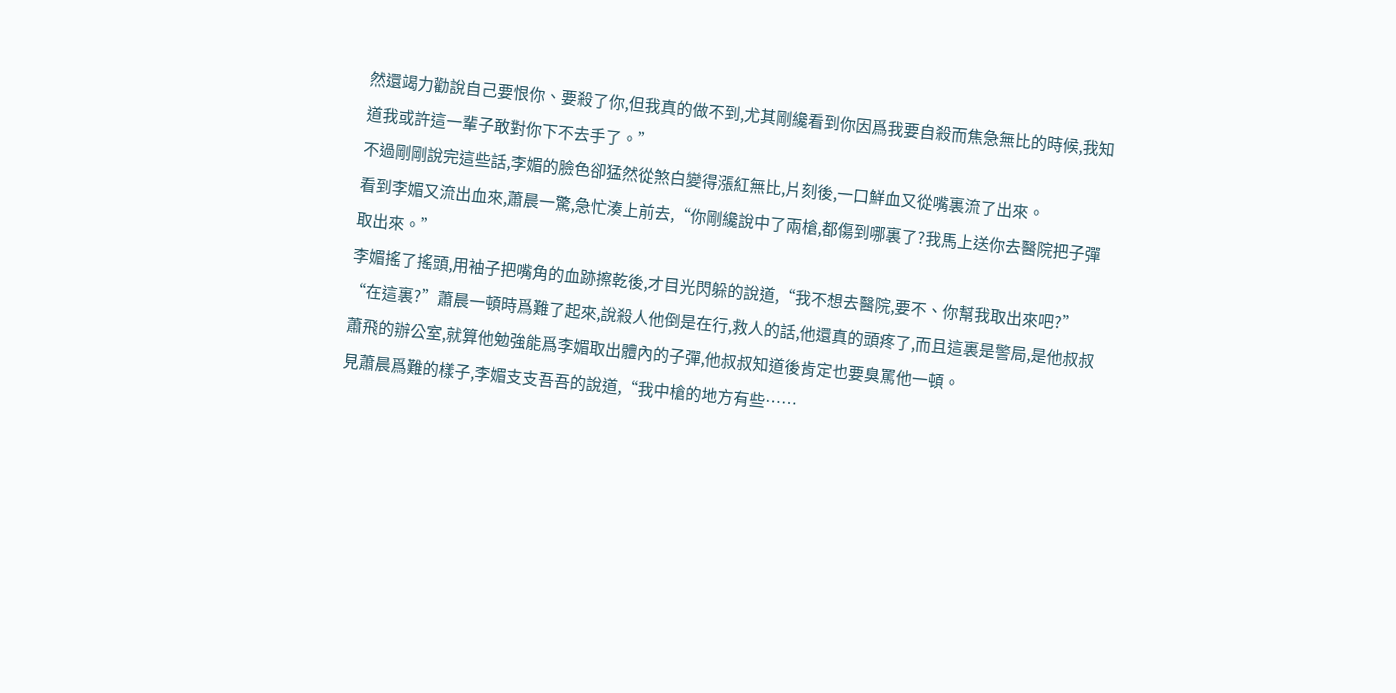然還竭力勸說自己要恨你、要殺了你,但我真的做不到,尤其剛纔看到你因爲我要自殺而焦急無比的時候,我知道我或許這一輩子敢對你下不去手了。”
不過剛剛說完這些話,李媚的臉色卻猛然從煞白變得漲紅無比,片刻後,一口鮮血又從嘴裏流了出來。
看到李媚又流出血來,蕭晨一驚,急忙湊上前去,“你剛纔說中了兩槍,都傷到哪裏了?我馬上送你去醫院把子彈取出來。”
李媚搖了搖頭,用袖子把嘴角的血跡擦乾後,才目光閃躲的說道,“我不想去醫院,要不、你幫我取出來吧?”
“在這裏?”蕭晨一頓時爲難了起來,說殺人他倒是在行,救人的話,他還真的頭疼了,而且這裏是警局,是他叔叔蕭飛的辦公室,就算他勉強能爲李媚取出體內的子彈,他叔叔知道後肯定也要臭罵他一頓。
見蕭晨爲難的樣子,李媚支支吾吾的說道,“我中槍的地方有些……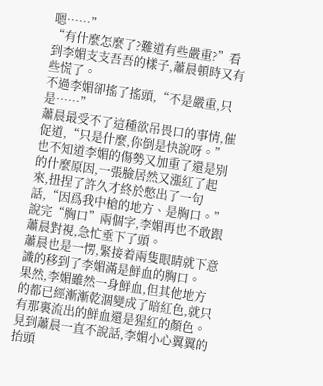嗯……”
“有什麼怎麼了?難道有些嚴重?”看到李媚支支吾吾的樣子,蕭晨頓時又有些慌了。
不過李媚卻搖了搖頭,“不是嚴重,只是……”
蕭晨最受不了這種欲吊畏口的事情,催促道,“只是什麼,你倒是快說呀。”
也不知道李媚的傷勢又加重了還是別的什麼原因,一張臉居然又漲紅了起來,扭捏了許久才終於憋出了一句話,“因爲我中槍的地方、是胸口。”
說完“胸口”兩個字,李媚再也不敢跟蕭晨對視,急忙垂下了頭。
蕭晨也是一愣,緊接着兩隻眼睛就下意識的移到了李媚滿是鮮血的胸口。
果然,李媚雖然一身鮮血,但其他地方的都已經漸漸乾涸變成了暗紅色,就只有那裏流出的鮮血還是猩紅的顏色。
見到蕭晨一直不說話,李媚小心翼翼的抬頭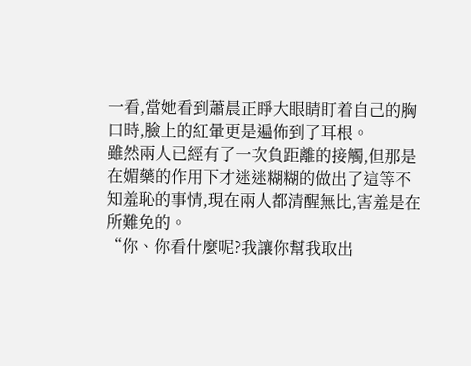一看,當她看到蕭晨正睜大眼睛盯着自己的胸口時,臉上的紅暈更是遍佈到了耳根。
雖然兩人已經有了一次負距離的接觸,但那是在媚藥的作用下才迷迷糊糊的做出了這等不知羞恥的事情,現在兩人都清醒無比,害羞是在所難免的。
“你、你看什麼呢?我讓你幫我取出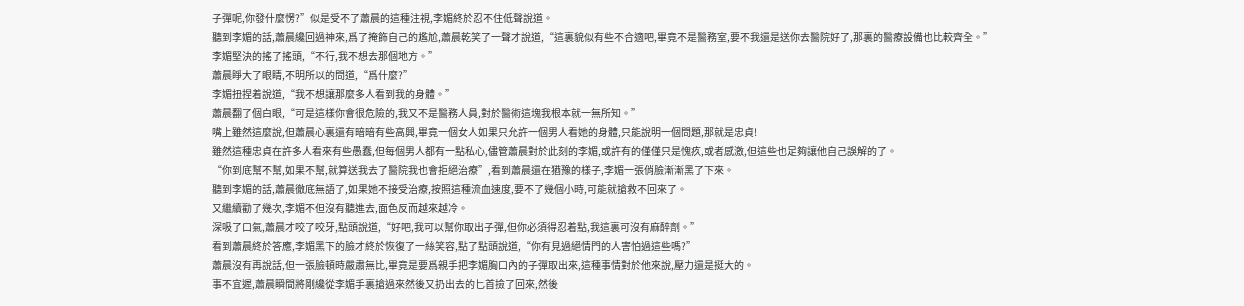子彈呢,你發什麼愣?”似是受不了蕭晨的這種注視,李媚終於忍不住低聲說道。
聽到李媚的話,蕭晨纔回過神來,爲了掩飾自己的尷尬,蕭晨乾笑了一聲才說道,“這裏貌似有些不合適吧,畢竟不是醫務室,要不我還是送你去醫院好了,那裏的醫療設備也比較齊全。”
李媚堅決的搖了搖頭,“不行,我不想去那個地方。”
蕭晨睜大了眼睛,不明所以的問道,“爲什麼?”
李媚扭捏着說道,“我不想讓那麼多人看到我的身體。”
蕭晨翻了個白眼,“可是這樣你會很危險的,我又不是醫務人員,對於醫術這塊我根本就一無所知。”
嘴上雖然這麼說,但蕭晨心裏還有暗暗有些高興,畢竟一個女人如果只允許一個男人看她的身體,只能說明一個問題,那就是忠貞!
雖然這種忠貞在許多人看來有些愚蠢,但每個男人都有一點私心,儘管蕭晨對於此刻的李媚,或許有的僅僅只是愧疚,或者感激,但這些也足夠讓他自己誤解的了。
“你到底幫不幫,如果不幫,就算送我去了醫院我也會拒絕治療”,看到蕭晨還在猶豫的樣子,李媚一張俏臉漸漸黑了下來。
聽到李媚的話,蕭晨徹底無語了,如果她不接受治療,按照這種流血速度,要不了幾個小時,可能就搶救不回來了。
又繼續勸了幾次,李媚不但沒有聽進去,面色反而越來越冷。
深吸了口氣,蕭晨才咬了咬牙,點頭說道,“好吧,我可以幫你取出子彈,但你必須得忍着點,我這裏可沒有麻醉劑。”
看到蕭晨終於答應,李媚黑下的臉才終於恢復了一絲笑容,點了點頭說道,“你有見過絕情門的人害怕過這些嗎?”
蕭晨沒有再說話,但一張臉頓時嚴肅無比,畢竟是要爲親手把李媚胸口內的子彈取出來,這種事情對於他來說,壓力還是挺大的。
事不宜遲,蕭晨瞬間將剛纔從李媚手裏搶過來然後又扔出去的匕首撿了回來,然後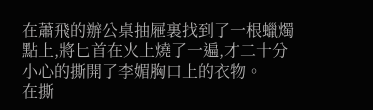在蕭飛的辦公桌抽屜裏找到了一根蠟燭點上,將匕首在火上燒了一遍,才二十分小心的撕開了李媚胸口上的衣物。
在撕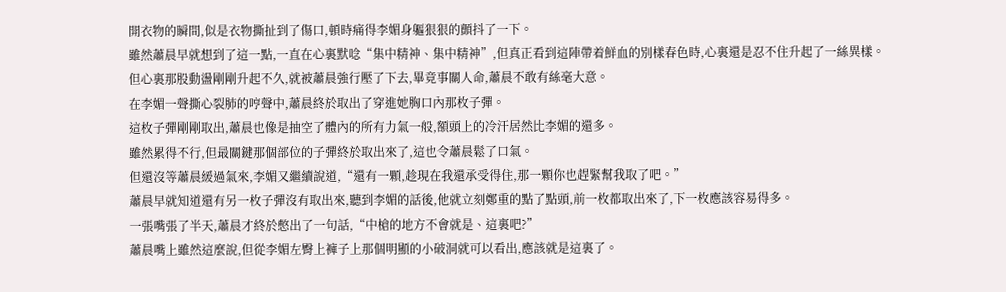開衣物的瞬間,似是衣物撕扯到了傷口,頓時痛得李媚身軀狠狠的顫抖了一下。
雖然蕭晨早就想到了這一點,一直在心裏默唸“集中精神、集中精神”,但真正看到這陣帶着鮮血的別樣春色時,心裏還是忍不住升起了一絲異樣。
但心裏那股動盪剛剛升起不久,就被蕭晨強行壓了下去,畢竟事關人命,蕭晨不敢有絲毫大意。
在李媚一聲撕心裂肺的哼聲中,蕭晨終於取出了穿進她胸口內那枚子彈。
這枚子彈剛剛取出,蕭晨也像是抽空了體內的所有力氣一般,額頭上的冷汗居然比李媚的還多。
雖然累得不行,但最關鍵那個部位的子彈終於取出來了,這也令蕭晨鬆了口氣。
但還沒等蕭晨緩過氣來,李媚又繼續說道,“還有一顆,趁現在我還承受得住,那一顆你也趕緊幫我取了吧。”
蕭晨早就知道還有另一枚子彈沒有取出來,聽到李媚的話後,他就立刻鄭重的點了點頭,前一枚都取出來了,下一枚應該容易得多。
一張嘴張了半天,蕭晨才終於憋出了一句話,“中槍的地方不會就是、這裏吧?”
蕭晨嘴上雖然這麼說,但從李媚左臀上褲子上那個明顯的小破洞就可以看出,應該就是這裏了。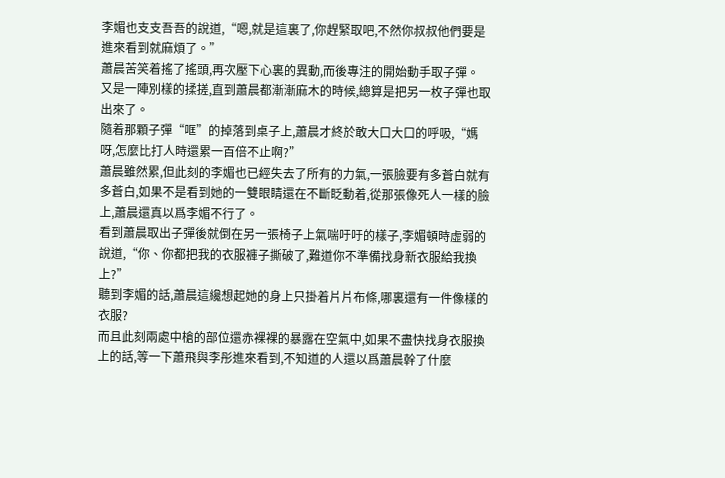李媚也支支吾吾的說道,“嗯,就是這裏了,你趕緊取吧,不然你叔叔他們要是進來看到就麻煩了。”
蕭晨苦笑着搖了搖頭,再次壓下心裏的異動,而後專注的開始動手取子彈。
又是一陣別樣的揉搓,直到蕭晨都漸漸麻木的時候,總算是把另一枚子彈也取出來了。
隨着那顆子彈“哐”的掉落到桌子上,蕭晨才終於敢大口大口的呼吸,“媽呀,怎麼比打人時還累一百倍不止啊?”
蕭晨雖然累,但此刻的李媚也已經失去了所有的力氣,一張臉要有多蒼白就有多蒼白,如果不是看到她的一雙眼睛還在不斷眨動着,從那張像死人一樣的臉上,蕭晨還真以爲李媚不行了。
看到蕭晨取出子彈後就倒在另一張椅子上氣喘吁吁的樣子,李媚頓時虛弱的說道,“你、你都把我的衣服褲子撕破了,難道你不準備找身新衣服給我換上?”
聽到李媚的話,蕭晨這纔想起她的身上只掛着片片布條,哪裏還有一件像樣的衣服?
而且此刻兩處中槍的部位還赤裸裸的暴露在空氣中,如果不盡快找身衣服換上的話,等一下蕭飛與李彤進來看到,不知道的人還以爲蕭晨幹了什麼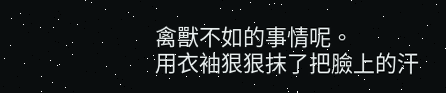禽獸不如的事情呢。
用衣袖狠狠抹了把臉上的汗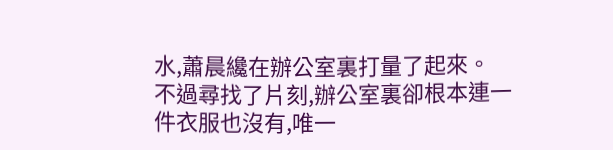水,蕭晨纔在辦公室裏打量了起來。
不過尋找了片刻,辦公室裏卻根本連一件衣服也沒有,唯一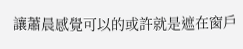讓蕭晨感覺可以的或許就是遮在窗戶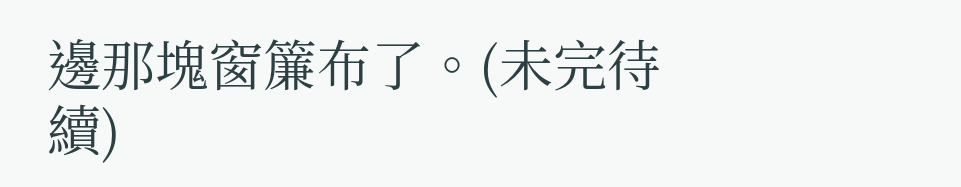邊那塊窗簾布了。(未完待續)